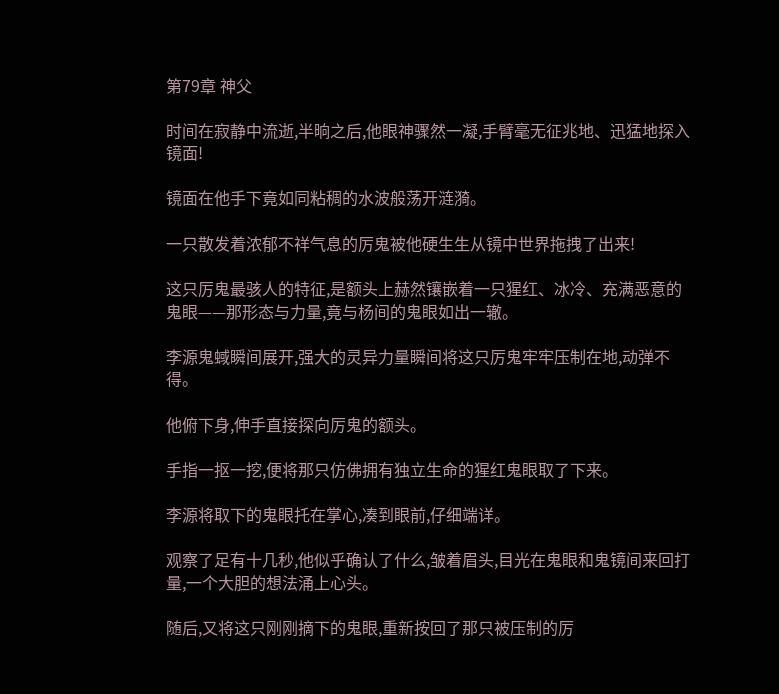第79章 神父

时间在寂静中流逝,半晌之后,他眼神骤然一凝,手臂毫无征兆地、迅猛地探入镜面!

镜面在他手下竟如同粘稠的水波般荡开涟漪。

一只散发着浓郁不祥气息的厉鬼被他硬生生从镜中世界拖拽了出来!

这只厉鬼最骇人的特征,是额头上赫然镶嵌着一只猩红、冰冷、充满恶意的鬼眼——那形态与力量,竟与杨间的鬼眼如出一辙。

李源鬼蜮瞬间展开,强大的灵异力量瞬间将这只厉鬼牢牢压制在地,动弹不得。

他俯下身,伸手直接探向厉鬼的额头。

手指一抠一挖,便将那只仿佛拥有独立生命的猩红鬼眼取了下来。

李源将取下的鬼眼托在掌心,凑到眼前,仔细端详。

观察了足有十几秒,他似乎确认了什么,皱着眉头,目光在鬼眼和鬼镜间来回打量,一个大胆的想法涌上心头。

随后,又将这只刚刚摘下的鬼眼,重新按回了那只被压制的厉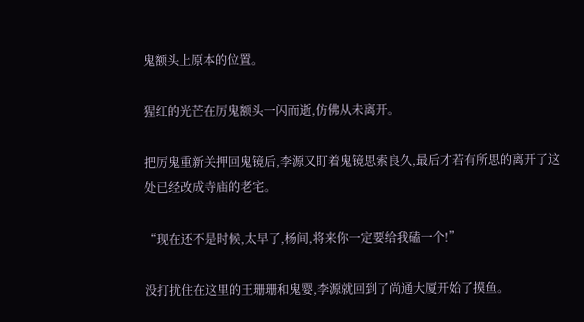鬼额头上原本的位置。

猩红的光芒在厉鬼额头一闪而逝,仿佛从未离开。

把厉鬼重新关押回鬼镜后,李源又盯着鬼镜思索良久,最后才若有所思的离开了这处已经改成寺庙的老宅。

“现在还不是时候,太早了,杨间,将来你一定要给我磕一个!”

没打扰住在这里的王珊珊和鬼婴,李源就回到了尚通大厦开始了摸鱼。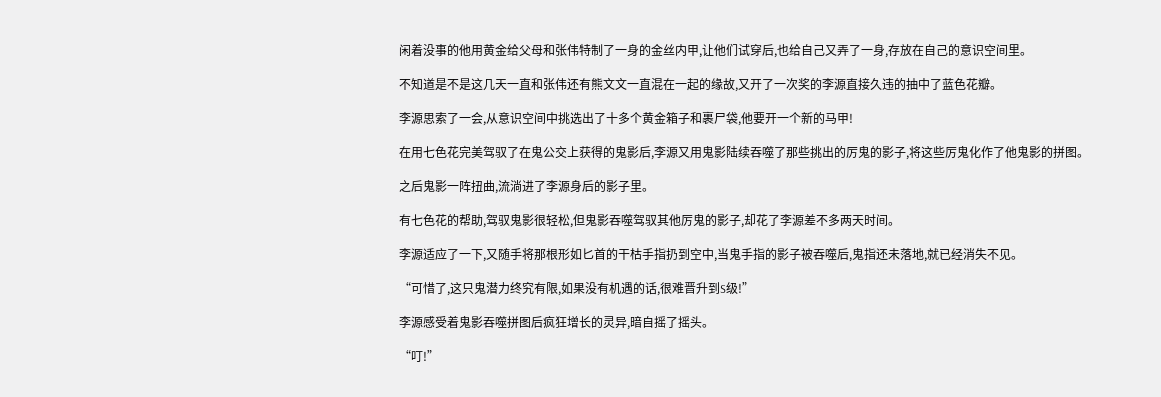闲着没事的他用黄金给父母和张伟特制了一身的金丝内甲,让他们试穿后,也给自己又弄了一身,存放在自己的意识空间里。

不知道是不是这几天一直和张伟还有熊文文一直混在一起的缘故,又开了一次奖的李源直接久违的抽中了蓝色花瓣。

李源思索了一会,从意识空间中挑选出了十多个黄金箱子和裹尸袋,他要开一个新的马甲!

在用七色花完美驾驭了在鬼公交上获得的鬼影后,李源又用鬼影陆续吞噬了那些挑出的厉鬼的影子,将这些厉鬼化作了他鬼影的拼图。

之后鬼影一阵扭曲,流淌进了李源身后的影子里。

有七色花的帮助,驾驭鬼影很轻松,但鬼影吞噬驾驭其他厉鬼的影子,却花了李源差不多两天时间。

李源适应了一下,又随手将那根形如匕首的干枯手指扔到空中,当鬼手指的影子被吞噬后,鬼指还未落地,就已经消失不见。

“可惜了,这只鬼潜力终究有限,如果没有机遇的话,很难晋升到S级!”

李源感受着鬼影吞噬拼图后疯狂增长的灵异,暗自摇了摇头。

“叮!”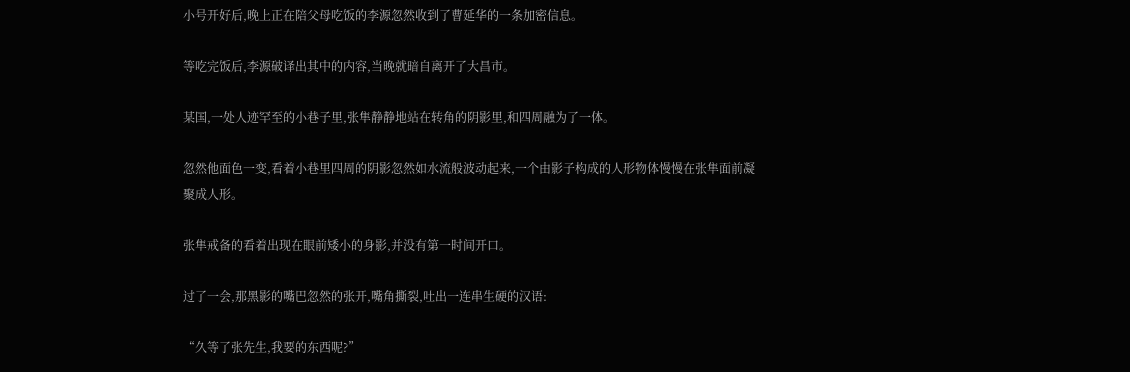小号开好后,晚上正在陪父母吃饭的李源忽然收到了曹延华的一条加密信息。

等吃完饭后,李源破译出其中的内容,当晚就暗自离开了大昌市。

某国,一处人迹罕至的小巷子里,张隼静静地站在转角的阴影里,和四周融为了一体。

忽然他面色一变,看着小巷里四周的阴影忽然如水流般波动起来,一个由影子构成的人形物体慢慢在张隼面前凝聚成人形。

张隼戒备的看着出现在眼前矮小的身影,并没有第一时间开口。

过了一会,那黑影的嘴巴忽然的张开,嘴角撕裂,吐出一连串生硬的汉语:

“久等了张先生,我要的东西呢?”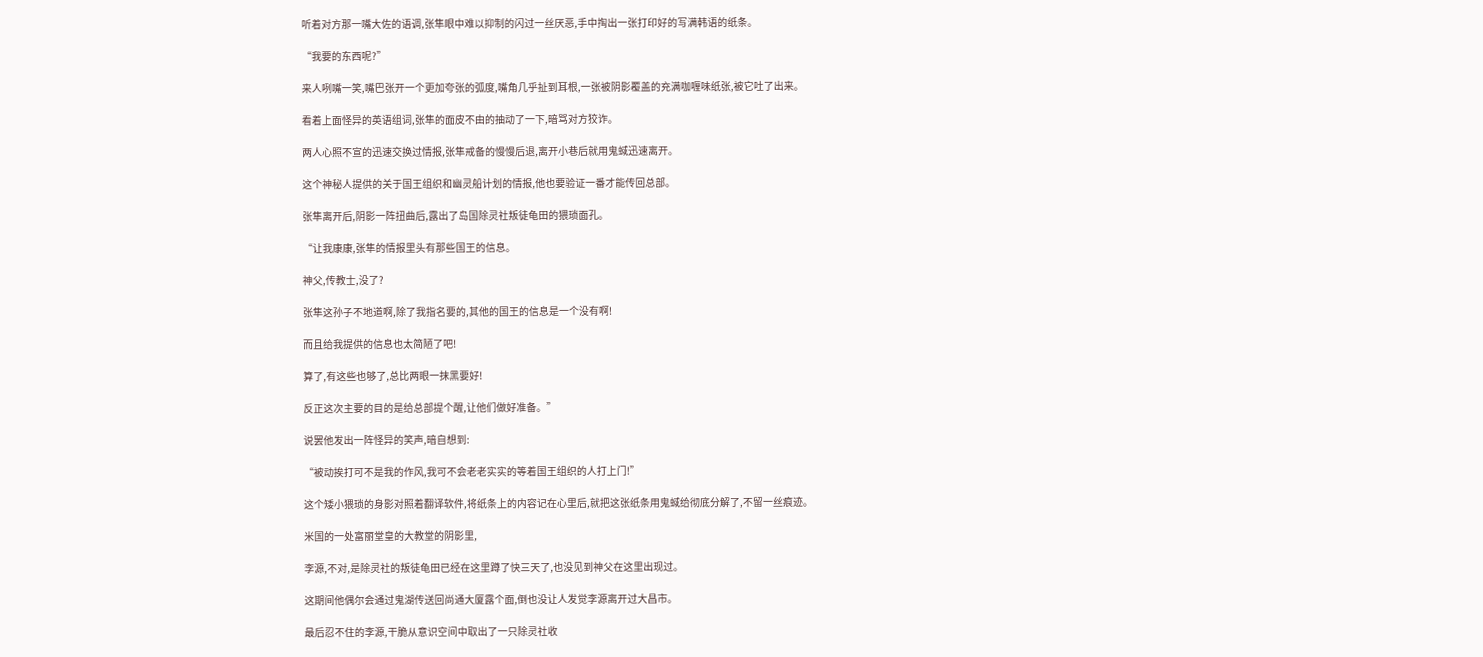听着对方那一嘴大佐的语调,张隼眼中难以抑制的闪过一丝厌恶,手中掏出一张打印好的写满韩语的纸条。

“我要的东西呢?”

来人咧嘴一笑,嘴巴张开一个更加夸张的弧度,嘴角几乎扯到耳根,一张被阴影覆盖的充满咖喱味纸张,被它吐了出来。

看着上面怪异的英语组词,张隼的面皮不由的抽动了一下,暗骂对方狡诈。

两人心照不宣的迅速交换过情报,张隼戒备的慢慢后退,离开小巷后就用鬼蜮迅速离开。

这个神秘人提供的关于国王组织和幽灵船计划的情报,他也要验证一番才能传回总部。

张隼离开后,阴影一阵扭曲后,露出了岛国除灵社叛徒龟田的猥琐面孔。

“让我康康,张隼的情报里头有那些国王的信息。

神父,传教士,没了?

张隼这孙子不地道啊,除了我指名要的,其他的国王的信息是一个没有啊!

而且给我提供的信息也太简陋了吧!

算了,有这些也够了,总比两眼一抹黑要好!

反正这次主要的目的是给总部提个醒,让他们做好准备。”

说罢他发出一阵怪异的笑声,暗自想到:

“被动挨打可不是我的作风,我可不会老老实实的等着国王组织的人打上门!”

这个矮小猥琐的身影对照着翻译软件,将纸条上的内容记在心里后,就把这张纸条用鬼蜮给彻底分解了,不留一丝痕迹。

米国的一处富丽堂皇的大教堂的阴影里,

李源,不对,是除灵社的叛徒龟田已经在这里蹲了快三天了,也没见到神父在这里出现过。

这期间他偶尔会通过鬼湖传送回尚通大厦露个面,倒也没让人发觉李源离开过大昌市。

最后忍不住的李源,干脆从意识空间中取出了一只除灵社收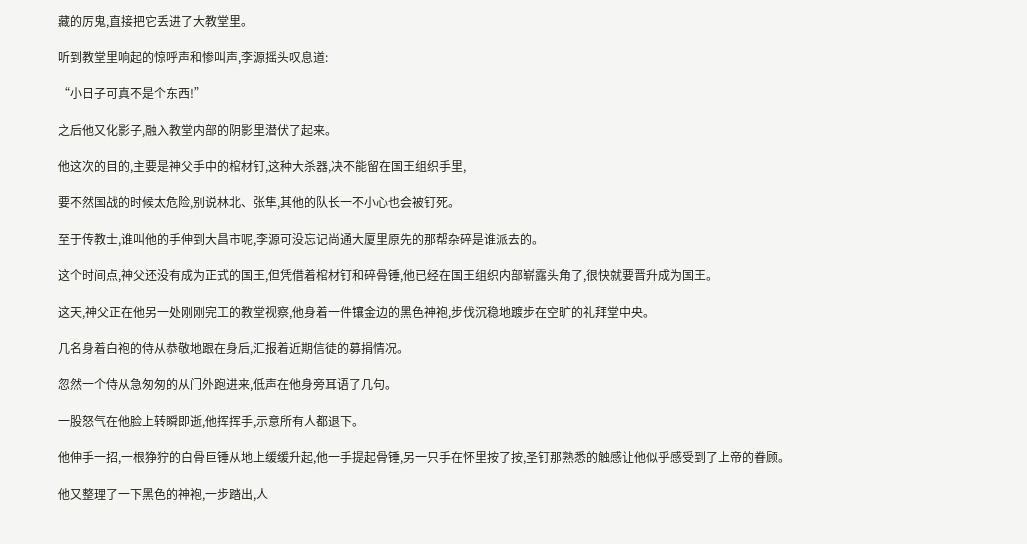藏的厉鬼,直接把它丢进了大教堂里。

听到教堂里响起的惊呼声和惨叫声,李源摇头叹息道:

“小日子可真不是个东西!”

之后他又化影子,融入教堂内部的阴影里潜伏了起来。

他这次的目的,主要是神父手中的棺材钉,这种大杀器,决不能留在国王组织手里,

要不然国战的时候太危险,别说林北、张隼,其他的队长一不小心也会被钉死。

至于传教士,谁叫他的手伸到大昌市呢,李源可没忘记尚通大厦里原先的那帮杂碎是谁派去的。

这个时间点,神父还没有成为正式的国王,但凭借着棺材钉和碎骨锤,他已经在国王组织内部崭露头角了,很快就要晋升成为国王。

这天,神父正在他另一处刚刚完工的教堂视察,他身着一件镶金边的黑色神袍,步伐沉稳地踱步在空旷的礼拜堂中央。

几名身着白袍的侍从恭敬地跟在身后,汇报着近期信徒的募捐情况。

忽然一个侍从急匆匆的从门外跑进来,低声在他身旁耳语了几句。

一股怒气在他脸上转瞬即逝,他挥挥手,示意所有人都退下。

他伸手一招,一根狰狞的白骨巨锤从地上缓缓升起,他一手提起骨锤,另一只手在怀里按了按,圣钉那熟悉的触感让他似乎感受到了上帝的眷顾。

他又整理了一下黑色的神袍,一步踏出,人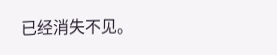已经消失不见。